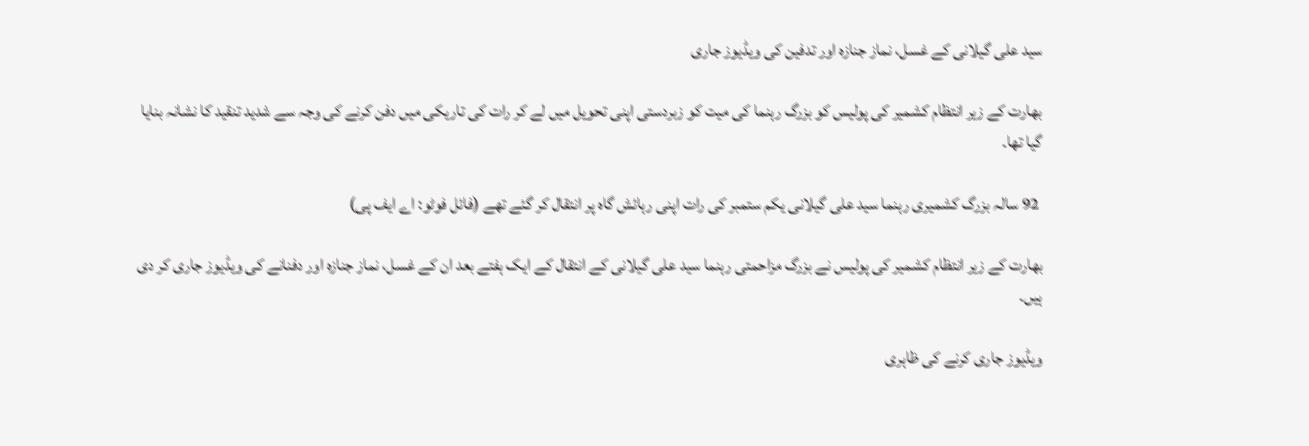سید علی گیلانی کے غسل، نماز جنازہ اور تدفین کی ویڈیوز جاری

بھارت کے زیر انتظام کشمیر کی پولیس کو بزرگ رہنما کی میت کو زبردستی اپنی تحویل میں لے کر رات کی تاریکی میں دفن کرنے کی وجہ سے شدید تنقید کا نشانہ بنایا گیا تھا۔

 92 سالہ بزرگ کشمیری رہنما سید علی گیلانی یکم ستمبر کی رات اپنی رہائش گاہ پر انتقال کر گئے تھے (فائل فوٹو: اے ایف پی)

بھارت کے زیر انتظام کشمیر کی پولیس نے بزرگ مزاحمتی رہنما سید علی گیلانی کے انتقال کے ایک ہفتے بعد ان کے غسل، نماز جنازہ اور دفنانے کی ویڈیوز جاری کر دی ہیں۔

ویڈیوز جاری کرنے کی ظاہری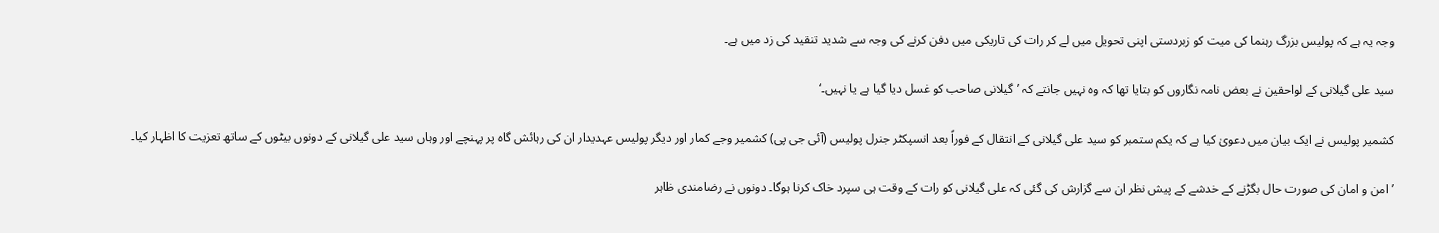وجہ یہ ہے کہ پولیس بزرگ رہنما کی میت کو زبردستی اپنی تحویل میں لے کر رات کی تاریکی میں دفن کرنے کی وجہ سے شدید تنقید کی زد میں ہے۔

سید علی گیلانی کے لواحقین نے بعض نامہ نگاروں کو بتایا تھا کہ وہ نہیں جانتے کہ ’گیلانی صاحب کو غسل دیا گیا ہے یا نہیں۔‘

کشمیر پولیس نے ایک بیان میں دعویٰ کیا ہے کہ یکم ستمبر کو سید علی گیلانی کے انتقال کے فوراً بعد انسپکٹر جنرل پولیس (آئی جی پی) کشمیر وجے کمار اور دیگر پولیس عہدیدار ان کی رہائش گاہ پر پہنچے اور وہاں سید علی گیلانی کے دونوں بیٹوں کے ساتھ تعزیت کا اظہار کیا۔

’امن و امان کی صورت حال بگڑنے کے خدشے کے پیش نظر ان سے گزارش کی گئی کہ علی گیلانی کو رات کے وقت ہی سپرد خاک کرنا ہوگا۔ دونوں نے رضامندی ظاہر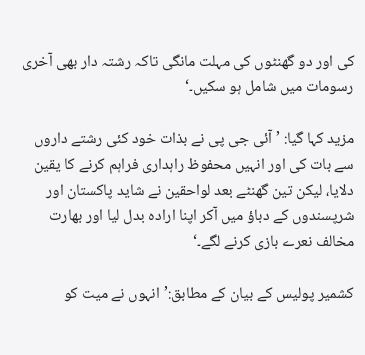کی اور دو گھنٹوں کی مہلت مانگی تاکہ رشتہ دار بھی آخری رسومات میں شامل ہو سکیں۔‘

مزید کہا گیا: ’آئی جی پی نے بذات خود کئی رشتے داروں سے بات کی اور انہیں محفوظ راہداری فراہم کرنے کا یقین دلایا، لیکن تین گھنٹے بعد لواحقین نے شاید پاکستان اور شرپسندوں کے دباؤ میں آکر اپنا ارادہ بدل لیا اور بھارت مخالف نعرے بازی کرنے لگے۔‘

کشمیر پولیس کے بیان کے مطابق:’انہوں نے میت کو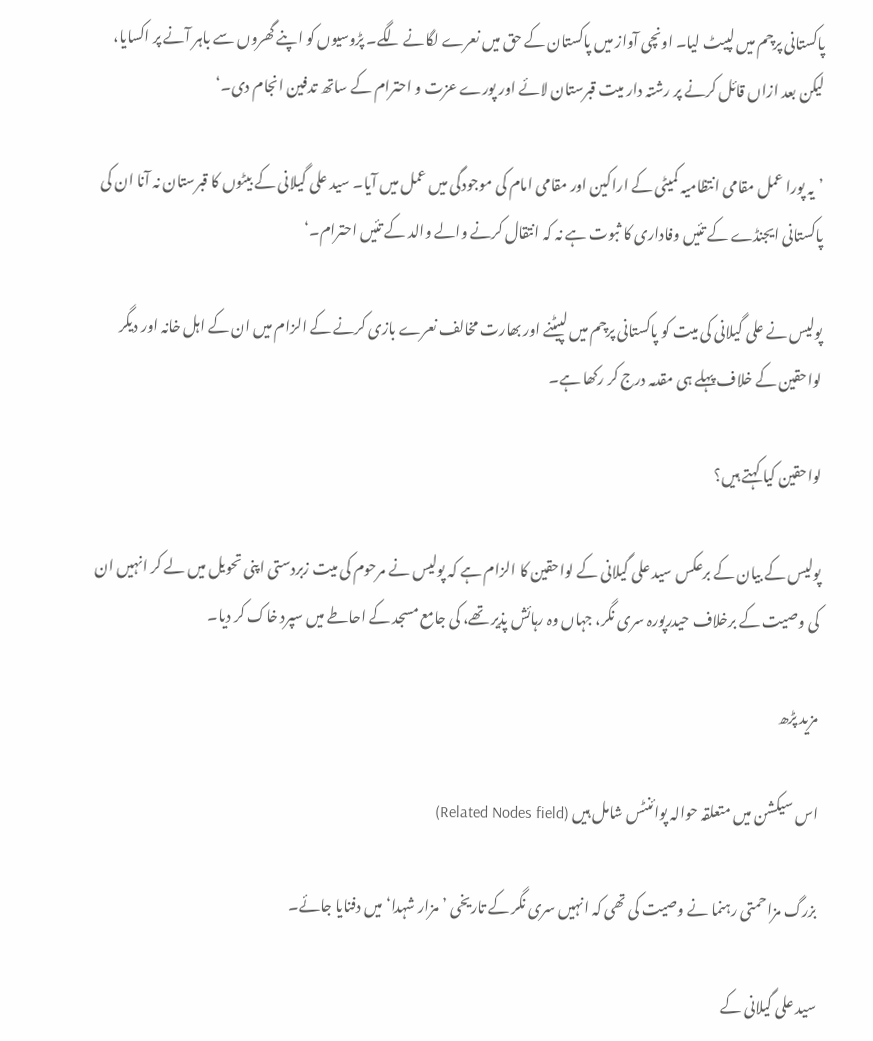پاکستانی پرچم میں لپیٹ لیا۔ اونچی آواز میں پاکستان کے حق میں نعرے لگانے لگے۔ پڑوسیوں کو اپنے گھروں سے باہر آنے پر اکسایا، لیکن بعد ازاں قائل کرنے پر رشتہ دار میت قبرستان لائے اور پورے عزت و احترام کے ساتھ تدفین انجام دی۔‘

’یہ پورا عمل مقامی انتظامیہ کمیٹی کے اراکین اور مقامی امام کی موجودگی میں عمل میں آیا۔ سید علی گیلانی کے بیٹوں کا قبرستان نہ آنا ان کی پاکستانی ایجنڈے کے تئیں وفاداری کا ثبوت ہے نہ کہ انتقال کرنے والے والد کے تئیں احترام۔‘

پولیس نے علی گیلانی کی میت کو پاکستانی پرچم میں لپیٹنے اور بھارت مخالف نعرے بازی کرنے کے الزام میں ان کے اہل خانہ اور دیگر لواحقین کے خلاف پہلے ہی مقدمہ درج کر رکھا ہے۔

لواحقین کیا کہتے ہیں؟

پولیس کے بیان کے برعکس سید علی گیلانی کے لواحقین کا الزام ہے کہ پولیس نے مرحوم کی میت زبردستی اپنی تحویل میں لے کر انہیں ان کی وصیت کے برخلاف حیدرپورہ سری نگر، جہاں وہ رہائش پذیر تھے، کی جامع مسجد کے احاطے میں سپرد خاک کر دیا۔

مزید پڑھ

اس سیکشن میں متعلقہ حوالہ پوائنٹس شامل ہیں (Related Nodes field)

بزرگ مزاحمتی رہنما نے وصیت کی تھی کہ انہیں سری نگر کے تاریخی ’مزار شہدا‘ میں دفنایا جائے۔

سید علی گیلانی کے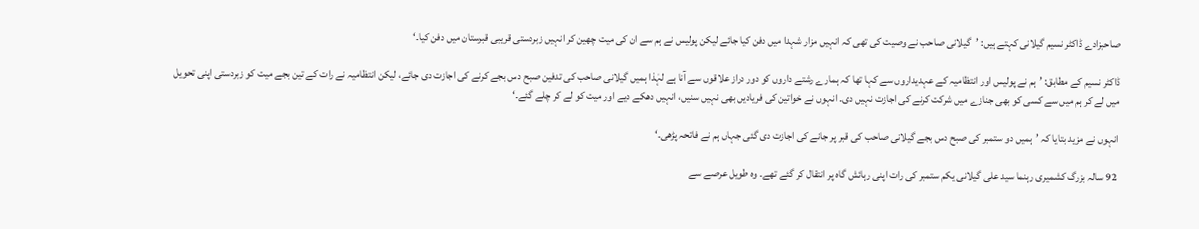صاحبزادے ڈاکٹر نسیم گیلانی کہتے ہیں: ’گیلانی صاحب نے وصیت کی تھی کہ انہیں مزار شہدا میں دفن کیا جائے لیکن پولیس نے ہم سے ان کی میت چھین کر انہیں زبردستی قریبی قبرستان میں دفن کیا۔‘

ڈاکٹر نسیم کے مطابق: ’ہم نے پولیس اور انتظامیہ کے عہدیداروں سے کہا تھا کہ ہمارے رشتے داروں کو دور دراز علاقوں سے آنا ہے لہٰذا ہمیں گیلانی صاحب کی تدفین صبح دس بجے کرنے کی اجازت دی جائے، لیکن انتظامیہ نے رات کے تین بجے میت کو زبردستی اپنی تحویل میں لے کر ہم میں سے کسی کو بھی جنازے میں شرکت کرنے کی اجازت نہیں دی۔ انہوں نے خواتین کی فریادیں بھی نہیں سنیں، انہیں دھکے دیے اور میت کو لے کر چلے گئے۔‘

انہوں نے مزید بتایا کہ ’ہمیں دو ستمبر کی صبح دس بجے گیلانی صاحب کی قبر پر جانے کی اجازت دی گئی جہاں ہم نے فاتحہ پڑھی۔‘

 92 سالہ بزرگ کشمیری رہنما سید علی گیلانی یکم ستمبر کی رات اپنی رہائش گاہ پر انتقال کر گئے تھے۔ وہ طویل عرصے سے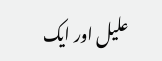علیل اور ایک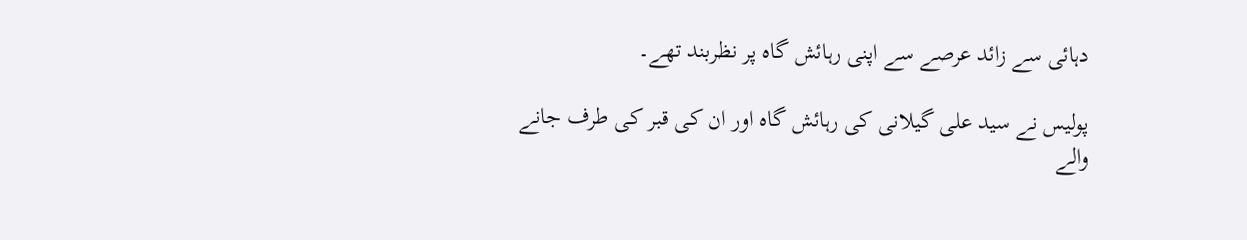دہائی سے زائد عرصے سے اپنی رہائش گاہ پر نظربند تھے۔

پولیس نے سید علی گیلانی کی رہائش گاہ اور ان کی قبر کی طرف جانے والے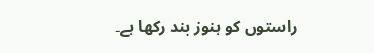راستوں کو ہنوز بند رکھا ہے۔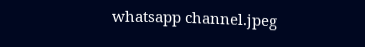whatsapp channel.jpeg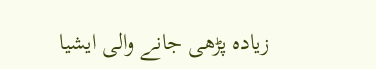زیادہ پڑھی جانے والی ایشیا